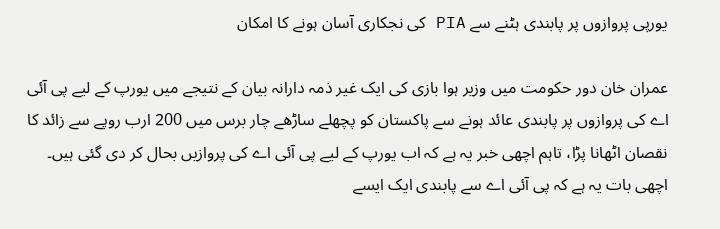یورپی پروازوں پر پابندی ہٹنے سے PIA کی نجکاری آسان ہونے کا امکان

عمران خان دور حکومت میں وزیر ہوا بازی کی ایک غیر ذمہ دارانہ بیان کے نتیجے میں یورپ کے لیے پی آئی اے کی پروازوں پر پابندی عائد ہونے سے پاکستان کو پچھلے ساڑھے چار برس میں 200 ارب روپے سے زائد کا نقصان اٹھانا پڑا، تاہم اچھی خبر یہ ہے کہ اب یورپ کے لیے پی آئی اے کی پروازیں بحال کر دی گئی ہیں۔ اچھی بات یہ ہے کہ پی آئی اے سے پابندی ایک ایسے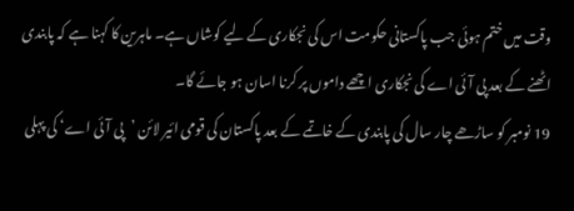وقت میں ختم ہوئی جب پاکستانی حکومت اس کی نجکاری کے لیے کوشاں ہے۔ ماہرین کا کہنا ہے کہ پابندی اٹھنے کے بعد پی آئی اے کی نجکاری اچھے داموں پر کرنا اسان ہو جائے گا۔
19 نومبر کو ساڑھے چار سال کی پابندی کے خاتمے کے بعد پاکستان کی قومی ائیر لائن ’پی آئی اے‘ کی پہلی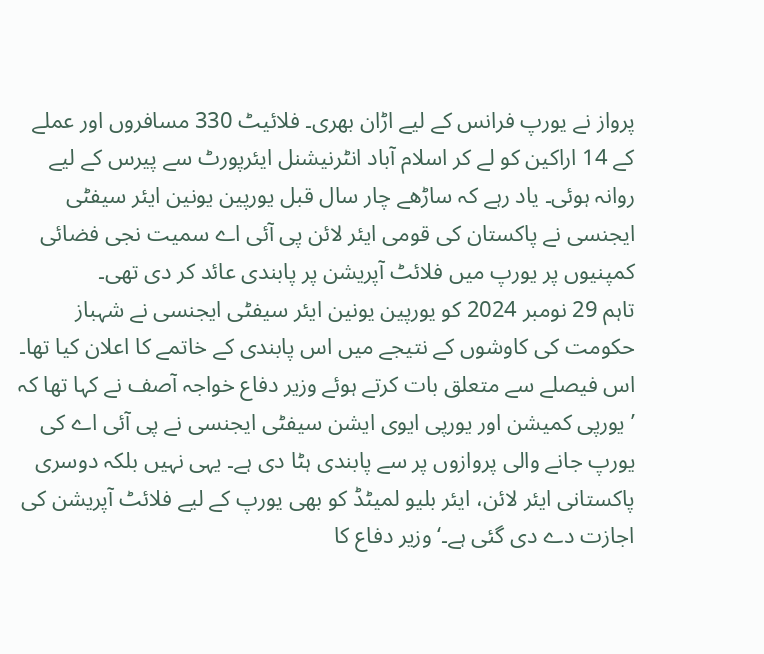پرواز نے یورپ فرانس کے لیے اڑان بھری۔ فلائیٹ 330 مسافروں اور عملے کے 14 اراکین کو لے کر اسلام آباد انٹرنیشنل ایئرپورٹ سے پیرس کے لیے روانہ ہوئی۔ یاد رہے کہ ساڑھے چار سال قبل یورپین یونین ایئر سیفٹی ایجنسی نے پاکستان کی قومی ایئر لائن پی آئی اے سمیت نجی فضائی کمپنیوں پر یورپ میں فلائٹ آپریشن پر پابندی عائد کر دی تھی۔
تاہم 29 نومبر 2024 کو یورپین یونین ایئر سیفٹی ایجنسی نے شہباز حکومت کی کاوشوں کے نتیجے میں اس پابندی کے خاتمے کا اعلان کیا تھا۔
اس فیصلے سے متعلق بات کرتے ہوئے وزیر دفاع خواجہ آصف نے کہا تھا کہ ’یورپی کمیشن اور یورپی ایوی ایشن سیفٹی ایجنسی نے پی آئی اے کی یورپ جانے والی پروازوں پر سے پابندی ہٹا دی ہے۔ یہی نہیں بلکہ دوسری پاکستانی ایئر لائن، ایئر بلیو لمیٹڈ کو بھی یورپ کے لیے فلائٹ آپریشن کی اجازت دے دی گئی ہے۔‘ وزیر دفاع کا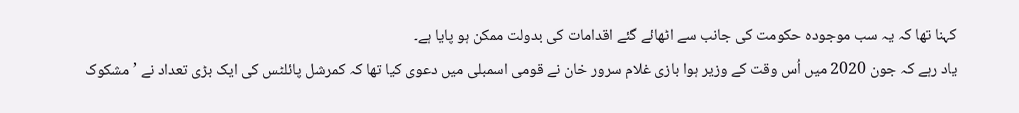کہنا تھا کہ یہ سب موجودہ حکومت کی جانب سے اٹھائے گئے اقدامات کی بدولت ممکن ہو پایا ہے۔
یاد رہے کہ جون 2020 میں اُس وقت کے وزیر ہوا بازی غلام سرور خان نے قومی اسمبلی میں دعوی کیا تھا کہ کمرشل پائلٹس کی ایک بڑی تعداد نے ’مشکوک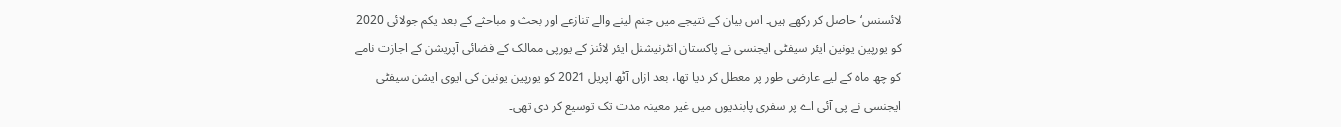لائسنس‘ حاصل کر رکھے ہیں۔ اس بیان کے نتیجے میں جنم لینے والے تنازعے اور بحث و مباحثے کے بعد یکم جولائی 2020 کو یورپین یونین ایئر سیفٹی ایجنسی نے پاکستان انٹرنیشنل ایئر لائنز کے یورپی ممالک کے فضائی آپریشن کے اجازت نامے کو چھ ماہ کے لیے عارضی طور پر معطل کر دیا تھا، بعد ازاں آٹھ اپریل 2021 کو یورپین یونین کی ایوی ایشن سیفٹی ایجنسی نے پی آئی اے پر سفری پابندیوں میں غیر معینہ مدت تک توسیع کر دی تھی۔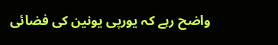واضح رہے کہ یورپی یونین کی فضائی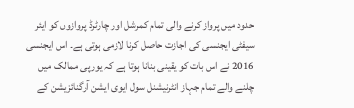حدود میں پرواز کرنے والی تمام کمرشل اور چارٹرڈ پروازوں کو ایئر سیفٹی ایجنسی کی اجازت حاصل کرنا لازمی ہوتی ہے۔ اس ایجنسی 2016 نے اس بات کو یقینی بنانا ہوتا ہے کہ یورپی ممالک میں چلنے والے تمام جہاز انٹرنیشنل سول ایوی ایشن آرگنائزیشن کے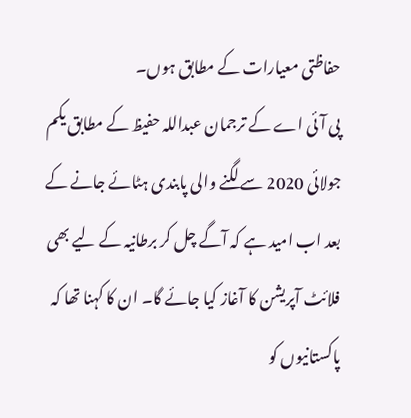حفاظتی معیارات کے مطابق ہوں۔
پی آئی اے کے ترجمان عبداللہ حفیظ کے مطابق یکم جولائی 2020 سے لگنے والی پابندی ہٹائے جانے کے بعد اب امید ہے کہ آگے چل کر برطانیہ کے لیے بھی فلائٹ آپریشن کا آغاز کیا جائے گا۔ ان کا کہنا تھا کہ پاکستانیوں کو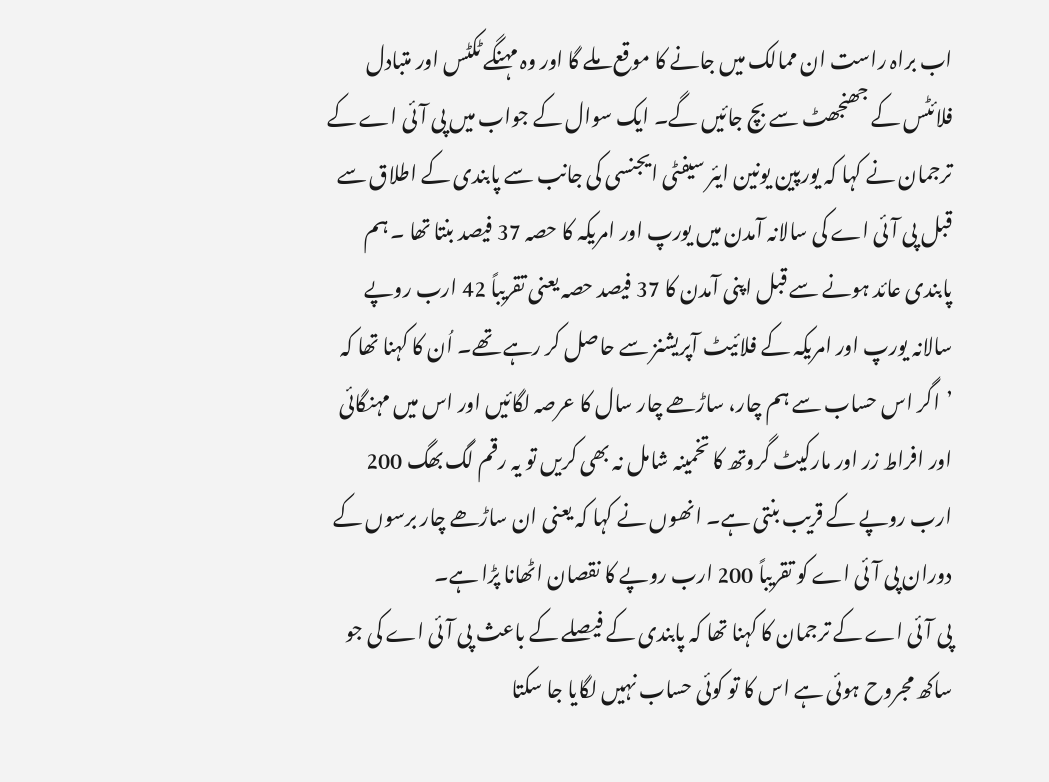اب براہ راست ان ممالک میں جانے کا موقع ملے گا اور وہ مہنگے ٹکٹس اور متبادل فلائٹس کے جھنجھٹ سے بچ جائیں گے۔ ایک سوال کے جواب میں پی آئی اے کے ترجمان نے کہا کہ یورپین یونین ایئر سیفٹی ایجنسی کی جانب سے پابندی کے اطلاق سے قبل پی آئی اے کی سالانہ آمدن میں یورپ اور امریکہ کا حصہ 37 فیصد بنتا تھا ۔ ہم پابندی عائد ہونے سے قبل اپنی آمدن کا 37 فیصد حصہ یعنی تقریباً 42 ارب روپے سالانہ یورپ اور امریکہ کے فلائیٹ آپریشنز سے حاصل کر رہے تھے۔ اُن کا کہنا تھا کہ ’اگر اس حساب سے ہم چار، ساڑھے چار سال کا عرصہ لگائیں اور اس میں مہنگائی اور افراط زر اور مارکیٹ گروتھ کا تخمینہ شامل نہ بھی کریں تو یہ رقم لگ بھگ 200 ارب روپے کے قریب بنتی ہے۔ انھوں نے کہا کہ یعنی ان ساڑھے چار برسوں کے دوران پی آئی اے کو تقریباً 200 ارب روپے کا نقصان اٹھانا پڑا ہے۔
پی آئی اے کے ترجمان کا کہنا تھا کہ پابندی کے فیصلے کے باعث پی آئی اے کی جو ساکھ مجروح ہوئی ہے اس کا تو کوئی حساب نہیں لگایا جا سکتا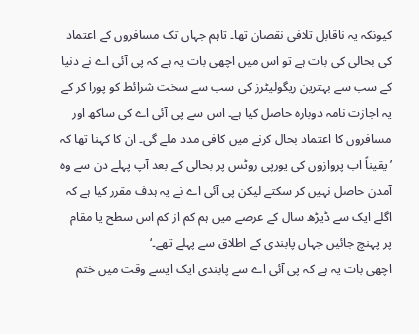کیونکہ یہ ناقابل تلافی نقصان تھا۔ تاہم جہاں تک مسافروں کے اعتماد کی بحالی کی بات ہے تو اس میں اچھی بات یہ ہے کہ پی آئی اے نے دنیا کے سب سے بہترین ریگولیٹرز کی سب سے سخت شرائط کو پورا کر کے یہ اجازت نامہ دوبارہ حاصل کیا ہے۔ اس سے پی آئی اے کی ساکھ اور مسافروں کا اعتماد بحال کرنے میں کافی مدد ملے گی۔ ان کا کہنا تھا کہ ’یقیناً اب پروازوں کی یورپی روٹس پر بحالی کے بعد آپ پہلے دن سے وہ آمدن حاصل نہیں کر سکتے لیکن پی آئی اے نے یہ ہدف مقرر کیا ہے کہ اگلے ایک سے ڈیڑھ سال کے عرصے میں ہم کم از کم اس سطح یا مقام پر پہنچ جائیں جہاں پابندی کے اطلاق سے پہلے تھے۔‘
اچھی بات یہ ہے کہ پی آئی اے سے پابندی ایک ایسے وقت میں ختم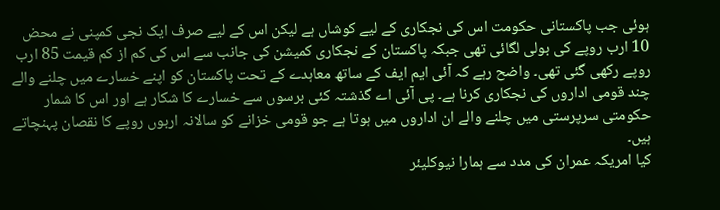ہوئی جب پاکستانی حکومت اس کی نجکاری کے لیے کوشاں ہے لیکن اس کے لیے صرف ایک نجی کمپنی نے محض 10 ارب روپے کی بولی لگائی تھی جبکہ پاکستان کے نجکاری کمیشن کی جانب سے اس کی کم از کم قیمت 85 ارب روپے رکھی گئی تھی۔ واضح رہے کہ آئی ایم ایف کے ساتھ معاہدے کے تحت پاکستان کو اپنے خسارے میں چلنے والے چند قومی اداروں کی نجکاری کرنا ہے۔ پی آئی اے گذشتہ کئی برسوں سے خسارے کا شکار ہے اور اس کا شمار حکومتی سرپرستی میں چلنے والے ان اداروں میں ہوتا ہے جو قومی خزانے کو سالانہ اربوں روپے کا نقصان پہنچاتے ہیں۔
کیا امریکہ عمران کی مدد سے ہمارا نیوکلیئر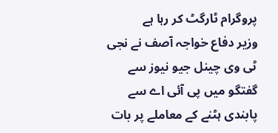پروگرام ٹارگٹ کر رہا ہے
وزیر دفاع خواجہ آصف نے نجی ٹی وی چینل جیو نیوز سے گفتگو میں پی آئی اے سے پابندی ہٹنے کے معاملے پر بات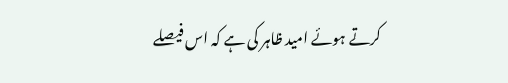کرتے ہوئے امید ظاہر کی ہے کہ اس فیصلے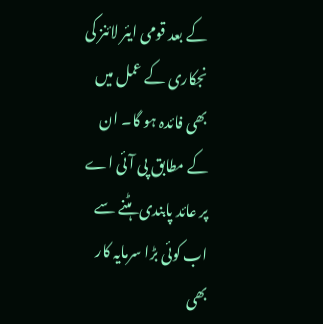کے بعد قومی ایئر لائنز کی نجکاری کے عمل میں بھی فائدہ ہو گا۔ ان کے مطابق پی آئی اے پر عائد پابندی ہٹنے سے اب کوئی بڑا سرمایہ کار بھی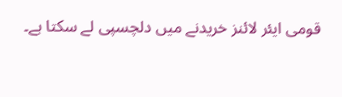قومی ایئر لائنز خریدنے میں دلچسپی لے سکتا ہے۔